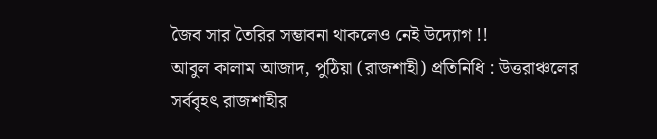জৈব সার তৈরির সম্ভাবনা থাকলেও নেই উদ্যোগ !!
আবুল কালাম আজাদ, পুঠিয়া (রাজশাহী) প্রতিনিধি : উত্তরাঞ্চলের সর্ববৃহৎ রাজশাহীর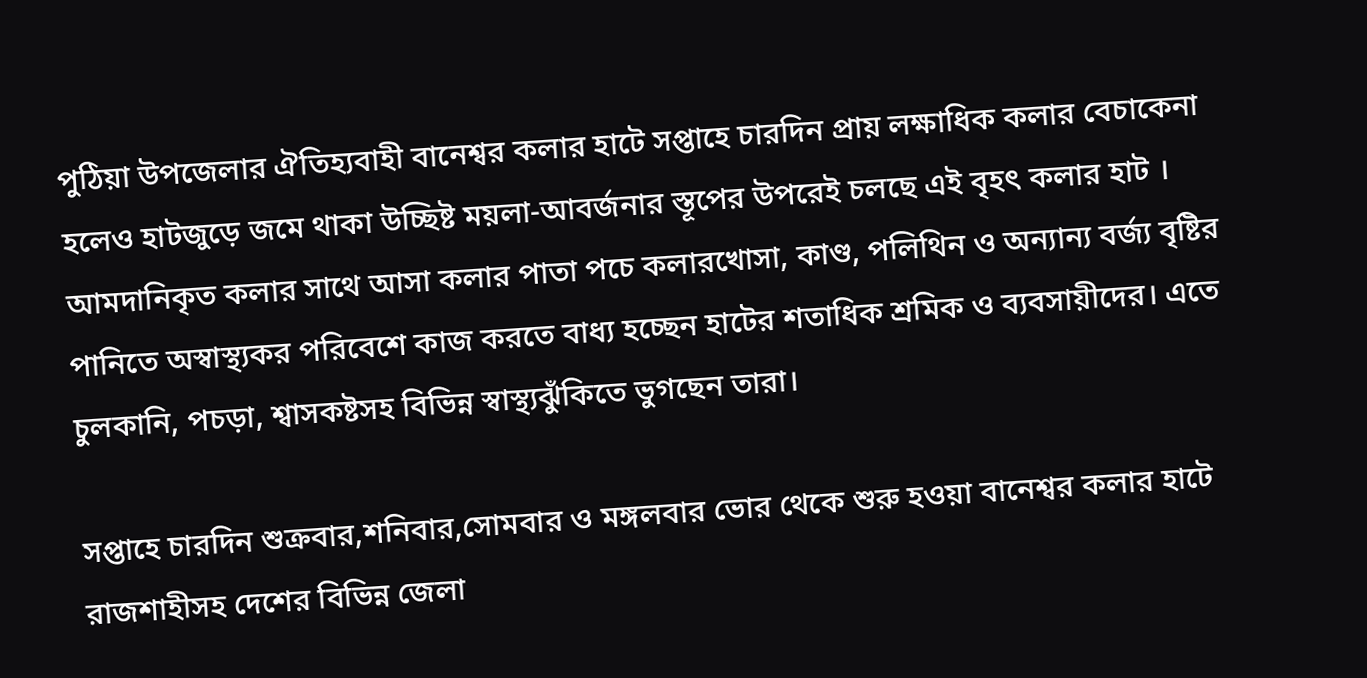পুঠিয়া উপজেলার ঐতিহ্যবাহী বানেশ্বর কলার হাটে সপ্তাহে চারদিন প্রায় লক্ষাধিক কলার বেচাকেনা হলেও হাটজুড়ে জমে থাকা উচ্ছিষ্ট ময়লা-আবর্জনার স্তূপের উপরেই চলছে এই বৃহৎ কলার হাট । আমদানিকৃত কলার সাথে আসা কলার পাতা পচে কলারখোসা, কাণ্ড, পলিথিন ও অন্যান্য বর্জ্য বৃষ্টির পানিতে অস্বাস্থ্যকর পরিবেশে কাজ করতে বাধ্য হচ্ছেন হাটের শতাধিক শ্রমিক ও ব্যবসায়ীদের। এতে চুলকানি, পচড়া, শ্বাসকষ্টসহ বিভিন্ন স্বাস্থ্যঝুঁকিতে ভুগছেন তারা।

সপ্তাহে চারদিন শুক্রবার,শনিবার,সোমবার ও মঙ্গলবার ভোর থেকে শুরু হওয়া বানেশ্বর কলার হাটে রাজশাহীসহ দেশের বিভিন্ন জেলা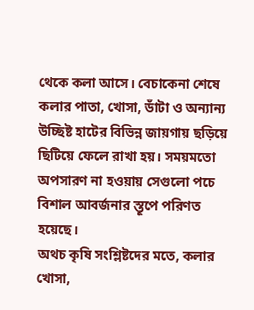থেকে কলা আসে। বেচাকেনা শেষে কলার পাতা, খোসা, ডাঁটা ও অন্যান্য উচ্ছিষ্ট হাটের বিভিন্ন জায়গায় ছড়িয়ে ছিটিয়ে ফেলে রাখা হয়। সময়মতো অপসারণ না হওয়ায় সেগুলো পচে বিশাল আবর্জনার স্তূপে পরিণত হয়েছে।
অথচ কৃষি সংশ্লিষ্টদের মতে, কলার খোসা,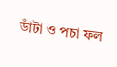ডাঁটা ও পচা ফল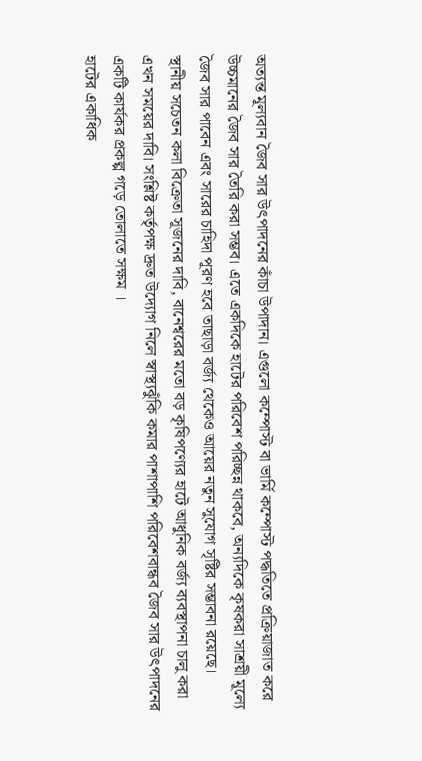অত্যন্ত মূল্যবান জৈব সার উৎপাদনের কাঁচা উপাদান। এগুলো কম্পোস্ট বা ভার্মি কম্পোস্ট পদ্ধতিতে প্রক্রিয়াজাত করে উচ্চমানের জৈব সার তৈরি করা সম্ভব। এতে একদিকে হাটের পরিবেশ পরিচ্ছন্ন থাকবে, অন্যদিকে কৃষকরা সাশ্রয়ী মূল্যে জৈব সার পাবেন এবং সারের চাহিদা পূরণ হবে তাছাড়া বর্জ্য থেকেও আয়ের নতুন সুযোগ সৃষ্টির সম্ভাবনা রয়েছে।
স্থানীয় সচেতন কলা বিক্রেতা সূজনের দাবি, বানেশ্বরের মতো বড় কৃষিপণ্যের হাটে আধুনিক বর্জ্য ব্যবস্থাপনা চালু করা এখন সময়ের দাবি। সংশ্লিষ্ট কর্তৃপক্ষ দ্রুত উদ্যোগ নিলে স্বাস্থ্যঝুঁকি কমার পাশাপাশি পরিবেশবান্ধব জৈব সার উৎপাদনের একটি কার্যকর প্রকল্প গড়ে তোলাতে সক্ষম ।
হাটের একাধিক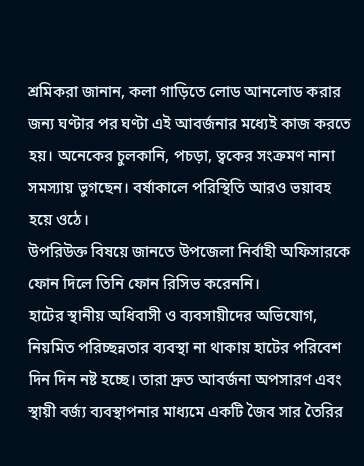শ্রমিকরা জানান, কলা গাড়িতে লোড আনলোড করার জন্য ঘণ্টার পর ঘণ্টা এই আবর্জনার মধ্যেই কাজ করতে হয়। অনেকের চুলকানি, পচড়া, ত্বকের সংক্রমণ নানা সমস্যায় ভুগছেন। বর্ষাকালে পরিস্থিতি আরও ভয়াবহ হয়ে ওঠে।
উপরিউক্ত বিষয়ে জানতে উপজেলা নির্বাহী অফিসারকে ফোন দিলে তিনি ফোন রিসিভ করেননি।
হাটের স্থানীয় অধিবাসী ও ব্যবসায়ীদের অভিযোগ, নিয়মিত পরিচ্ছন্নতার ব্যবস্থা না থাকায় হাটের পরিবেশ দিন দিন নষ্ট হচ্ছে। তারা দ্রুত আবর্জনা অপসারণ এবং স্থায়ী বর্জ্য ব্যবস্থাপনার মাধ্যমে একটি জৈব সার তৈরির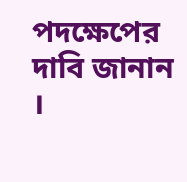পদক্ষেপের দাবি জানান ।